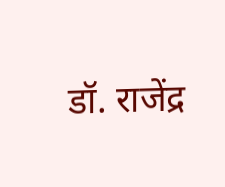डॉ. राजेंद्र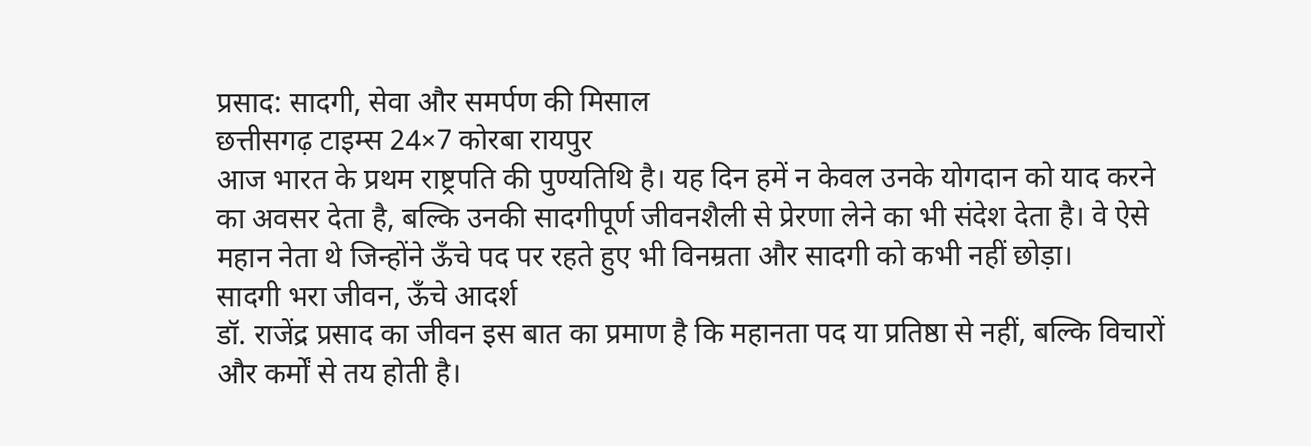प्रसाद: सादगी, सेवा और समर्पण की मिसाल
छत्तीसगढ़ टाइम्स 24×7 कोरबा रायपुर
आज भारत के प्रथम राष्ट्रपति की पुण्यतिथि है। यह दिन हमें न केवल उनके योगदान को याद करने का अवसर देता है, बल्कि उनकी सादगीपूर्ण जीवनशैली से प्रेरणा लेने का भी संदेश देता है। वे ऐसे महान नेता थे जिन्होंने ऊँचे पद पर रहते हुए भी विनम्रता और सादगी को कभी नहीं छोड़ा।
सादगी भरा जीवन, ऊँचे आदर्श
डॉ. राजेंद्र प्रसाद का जीवन इस बात का प्रमाण है कि महानता पद या प्रतिष्ठा से नहीं, बल्कि विचारों और कर्मों से तय होती है।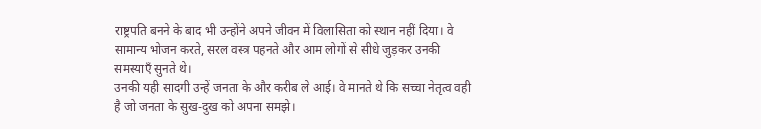राष्ट्रपति बनने के बाद भी उन्होंने अपने जीवन में विलासिता को स्थान नहीं दिया। वे सामान्य भोजन करते, सरल वस्त्र पहनते और आम लोगों से सीधे जुड़कर उनकी समस्याएँ सुनते थे।
उनकी यही सादगी उन्हें जनता के और करीब ले आई। वे मानते थे कि सच्चा नेतृत्व वही है जो जनता के सुख-दुख को अपना समझे।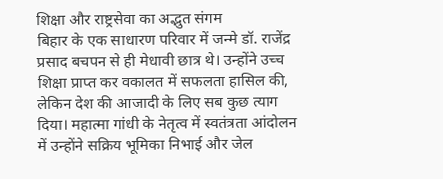शिक्षा और राष्ट्रसेवा का अद्भुत संगम
बिहार के एक साधारण परिवार में जन्मे डॉ. राजेंद्र प्रसाद बचपन से ही मेधावी छात्र थे। उन्होंने उच्च शिक्षा प्राप्त कर वकालत में सफलता हासिल की, लेकिन देश की आजादी के लिए सब कुछ त्याग दिया। महात्मा गांधी के नेतृत्व में स्वतंत्रता आंदोलन में उन्होंने सक्रिय भूमिका निभाई और जेल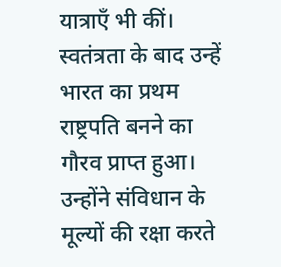यात्राएँ भी कीं।
स्वतंत्रता के बाद उन्हें भारत का प्रथम राष्ट्रपति बनने का गौरव प्राप्त हुआ। उन्होंने संविधान के मूल्यों की रक्षा करते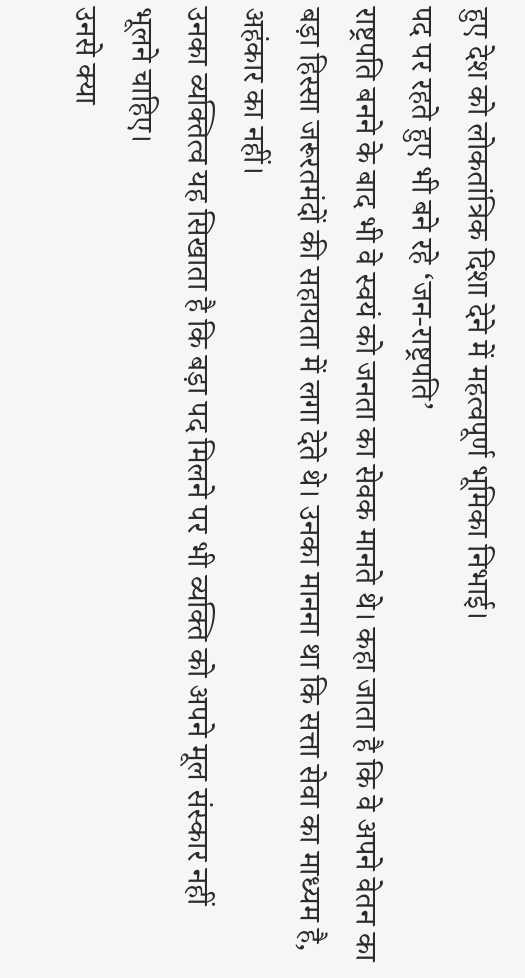हुए देश को लोकतांत्रिक दिशा देने में महत्वपूर्ण भूमिका निभाई।
पद पर रहते हुए भी बने रहे ‘जन-राष्ट्रपति’
राष्ट्रपति बनने के बाद भी वे स्वयं को जनता का सेवक मानते थे। कहा जाता है कि वे अपने वेतन का बड़ा हिस्सा जरूरतमंदों की सहायता में लगा देते थे। उनका मानना था कि सत्ता सेवा का माध्यम है, अहंकार का नहीं।
उनका व्यक्तित्व यह सिखाता है कि बड़ा पद मिलने पर भी व्यक्ति को अपने मूल संस्कार नहीं भूलने चाहिए।
उनसे क्या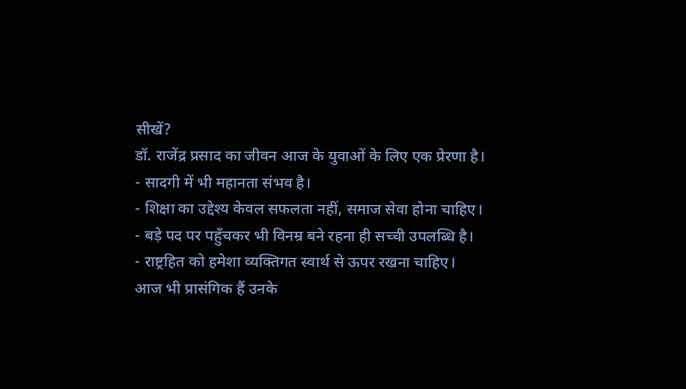सीखें?
डॉ. राजेंद्र प्रसाद का जीवन आज के युवाओं के लिए एक प्रेरणा है।
- सादगी में भी महानता संभव है।
- शिक्षा का उद्देश्य केवल सफलता नहीं, समाज सेवा होना चाहिए।
- बड़े पद पर पहुँचकर भी विनम्र बने रहना ही सच्ची उपलब्धि है।
- राष्ट्रहित को हमेशा व्यक्तिगत स्वार्थ से ऊपर रखना चाहिए।
आज भी प्रासंगिक हैं उनके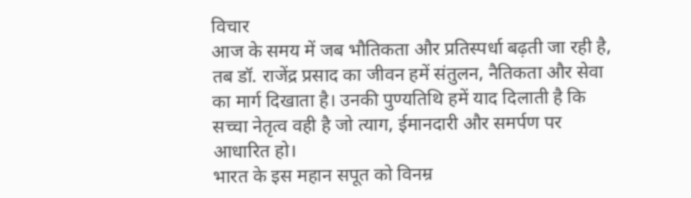विचार
आज के समय में जब भौतिकता और प्रतिस्पर्धा बढ़ती जा रही है, तब डॉ. राजेंद्र प्रसाद का जीवन हमें संतुलन, नैतिकता और सेवा का मार्ग दिखाता है। उनकी पुण्यतिथि हमें याद दिलाती है कि सच्चा नेतृत्व वही है जो त्याग, ईमानदारी और समर्पण पर आधारित हो।
भारत के इस महान सपूत को विनम्र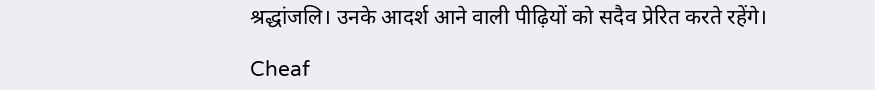श्रद्धांजलि। उनके आदर्श आने वाली पीढ़ियों को सदैव प्रेरित करते रहेंगे।

Cheaf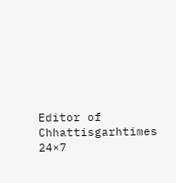Editor of Chhattisgarhtimes 24×7